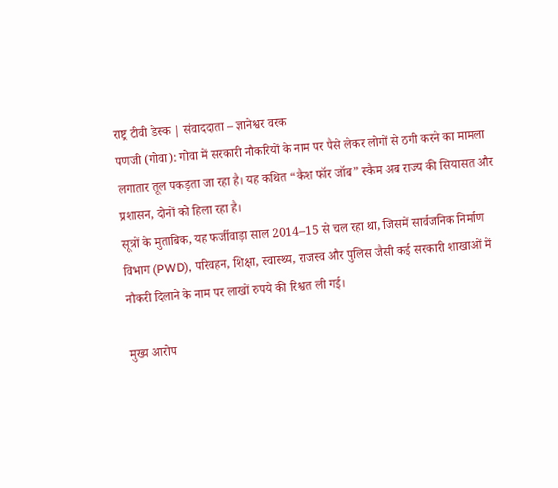राष्ट्र टीवी डेस्क | संवाददाता – ज्ञानेश्वर वरक
पणजी (गोवा): गोवा में सरकारी नौकरियों के नाम पर पैसे लेकर लोगों से ठगी करने का मामला लगातार तूल पकड़ता जा रहा है। यह कथित “कैश फॉर जॉब” स्कैम अब राज्य की सियासत और प्रशासन, दोनों को हिला रहा है।
सूत्रों के मुताबिक, यह फर्जीवाड़ा साल 2014–15 से चल रहा था, जिसमें सार्वजनिक निर्माण विभाग (PWD), परिवहन, शिक्षा, स्वास्थ्य, राजस्व और पुलिस जैसी कई सरकारी शाखाओं में नौकरी दिलाने के नाम पर लाखों रुपये की रिश्वत ली गई।

मुख्य आरोप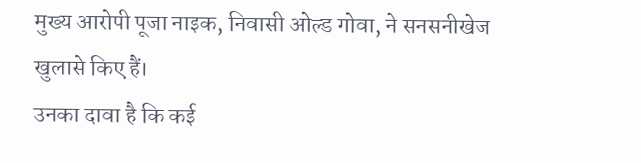मुख्य आरोपी पूजा नाइक, निवासी ओल्ड गोवा, ने सनसनीखेज खुलासे किए हैं।
उनका दावा है कि कई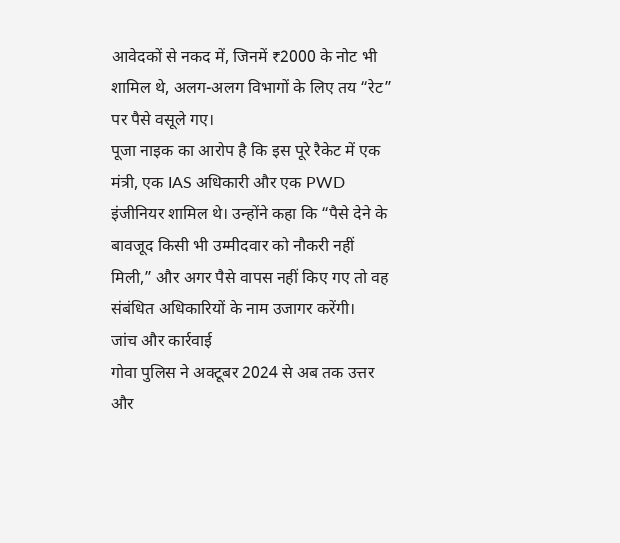आवेदकों से नकद में, जिनमें ₹2000 के नोट भी शामिल थे, अलग-अलग विभागों के लिए तय “रेट” पर पैसे वसूले गए।
पूजा नाइक का आरोप है कि इस पूरे रैकेट में एक मंत्री, एक IAS अधिकारी और एक PWD इंजीनियर शामिल थे। उन्होंने कहा कि “पैसे देने के बावजूद किसी भी उम्मीदवार को नौकरी नहीं मिली,” और अगर पैसे वापस नहीं किए गए तो वह संबंधित अधिकारियों के नाम उजागर करेंगी।
जांच और कार्रवाई
गोवा पुलिस ने अक्टूबर 2024 से अब तक उत्तर और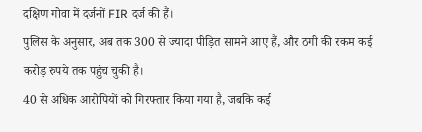दक्षिण गोवा में दर्जनों FIR दर्ज की हैं।
पुलिस के अनुसार, अब तक 300 से ज्यादा पीड़ित सामने आए हैं, और ठगी की रकम कई करोड़ रुपये तक पहुंच चुकी है।
40 से अधिक आरोपियों को गिरफ्तार किया गया है, जबकि कई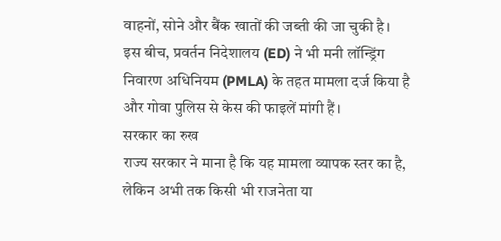वाहनों, सोने और बैंक खातों की जब्ती की जा चुकी है।
इस बीच, प्रवर्तन निदेशालय (ED) ने भी मनी लॉन्ड्रिंग निवारण अधिनियम (PMLA) के तहत मामला दर्ज किया है और गोवा पुलिस से केस की फाइलें मांगी हैं।
सरकार का रुख
राज्य सरकार ने माना है कि यह मामला व्यापक स्तर का है, लेकिन अभी तक किसी भी राजनेता या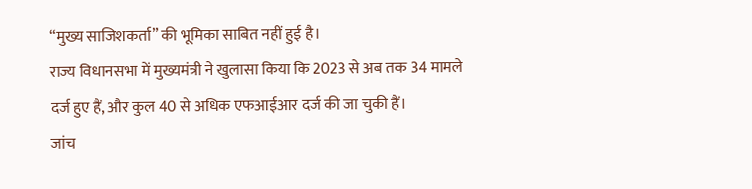“मुख्य साजिशकर्ता” की भूमिका साबित नहीं हुई है।
राज्य विधानसभा में मुख्यमंत्री ने खुलासा किया कि 2023 से अब तक 34 मामले दर्ज हुए हैं, और कुल 40 से अधिक एफआईआर दर्ज की जा चुकी हैं।
जांच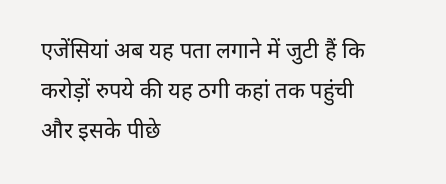एजेंसियां अब यह पता लगाने में जुटी हैं कि करोड़ों रुपये की यह ठगी कहां तक पहुंची और इसके पीछे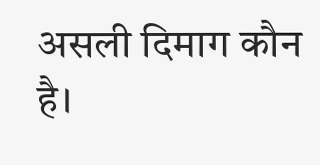असली दिमाग कौन है।